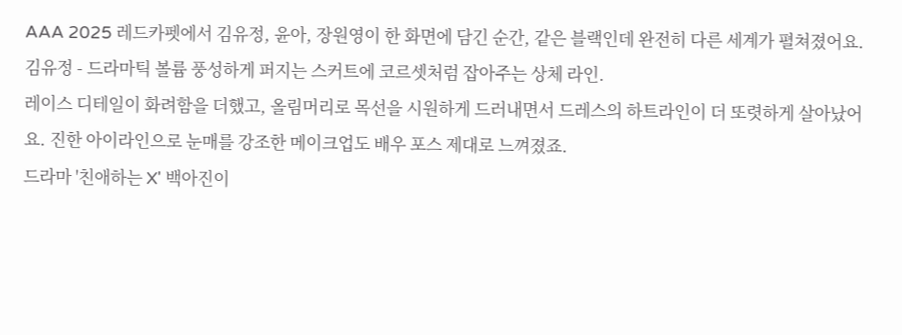AAA 2025 레드카펫에서 김유정, 윤아, 장원영이 한 화면에 담긴 순간, 같은 블랙인데 완전히 다른 세계가 펼쳐졌어요. 김유정 - 드라마틱 볼륨 풍성하게 퍼지는 스커트에 코르셋처럼 잡아주는 상체 라인.
레이스 디테일이 화려함을 더했고, 올림머리로 목선을 시원하게 드러내면서 드레스의 하트라인이 더 또렷하게 살아났어요. 진한 아이라인으로 눈매를 강조한 메이크업도 배우 포스 제대로 느껴졌죠.
드라마 '친애하는 X' 백아진이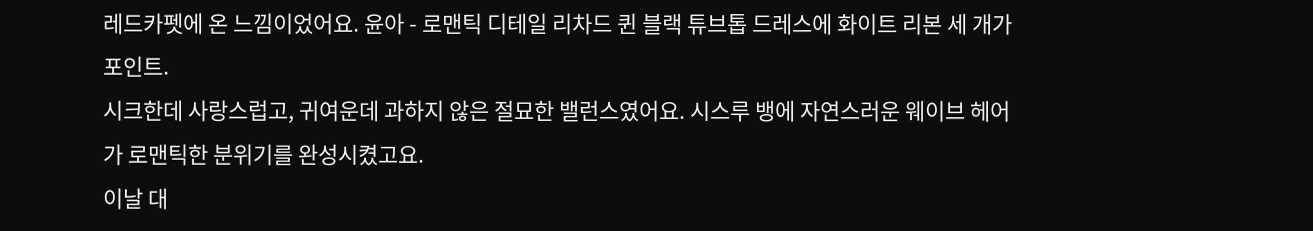레드카펫에 온 느낌이었어요. 윤아 - 로맨틱 디테일 리차드 퀸 블랙 튜브톱 드레스에 화이트 리본 세 개가 포인트.
시크한데 사랑스럽고, 귀여운데 과하지 않은 절묘한 밸런스였어요. 시스루 뱅에 자연스러운 웨이브 헤어가 로맨틱한 분위기를 완성시켰고요.
이날 대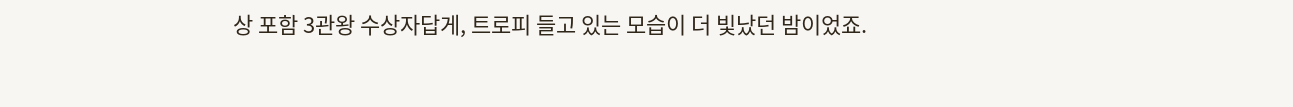상 포함 3관왕 수상자답게, 트로피 들고 있는 모습이 더 빛났던 밤이었죠.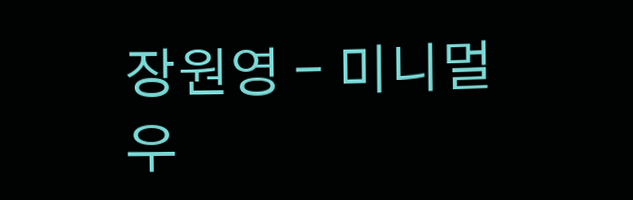장원영 - 미니멀 우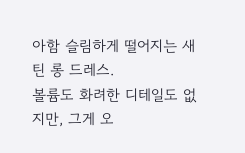아함 슬림하게 떨어지는 새틴 롱 드레스.
볼륨도 화려한 디테일도 없지만, 그게 오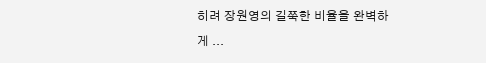히려 장원영의 길쭉한 비율을 완벽하게 ...